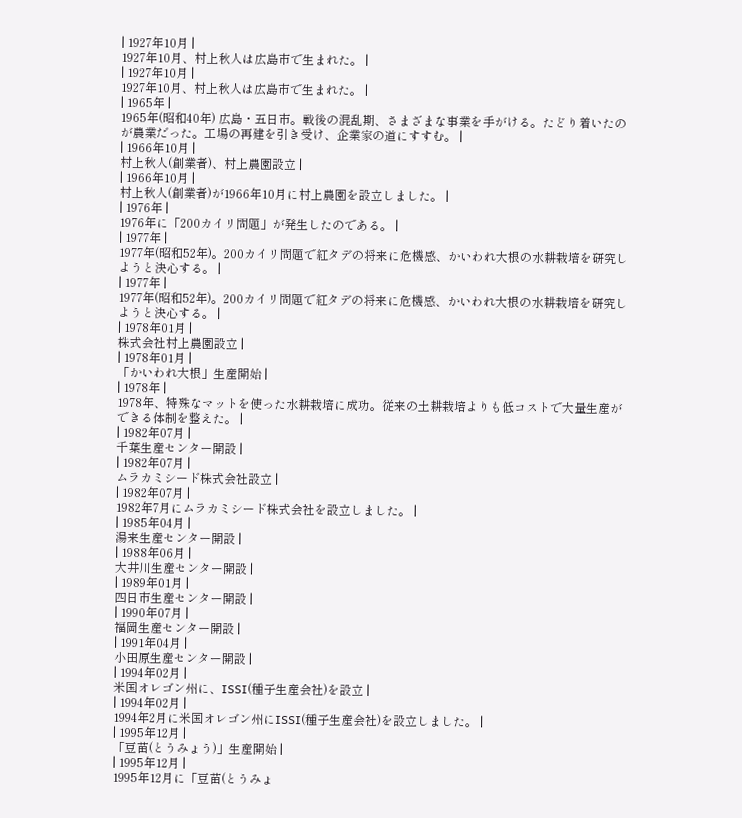| 1927年10月 |
1927年10月、村上秋人は広島市で生まれた。 |
| 1927年10月 |
1927年10月、村上秋人は広島市で生まれた。 |
| 1965年 |
1965年(昭和40年) 広島・五日市。戦後の混乱期、さまざまな事業を手がける。たどり着いたのが農業だった。工場の再建を引き受け、企業家の道にすすむ。 |
| 1966年10月 |
村上秋人(創業者)、村上農園設立 |
| 1966年10月 |
村上秋人(創業者)が1966年10月に村上農園を設立しました。 |
| 1976年 |
1976年に「200カイリ問題」が発生したのである。 |
| 1977年 |
1977年(昭和52年)。200カイリ問題で紅タデの将来に危機感、かいわれ大根の水耕栽培を研究しようと決心する。 |
| 1977年 |
1977年(昭和52年)。200カイリ問題で紅タデの将来に危機感、かいわれ大根の水耕栽培を研究しようと決心する。 |
| 1978年01月 |
株式会社村上農園設立 |
| 1978年01月 |
「かいわれ大根」生産開始 |
| 1978年 |
1978年、特殊なマットを使った水耕栽培に成功。従来の土耕栽培よりも低コストで大量生産ができる体制を整えた。 |
| 1982年07月 |
千葉生産センター開設 |
| 1982年07月 |
ムラカミシード株式会社設立 |
| 1982年07月 |
1982年7月にムラカミシード株式会社を設立しました。 |
| 1985年04月 |
湯来生産センター開設 |
| 1988年06月 |
大井川生産センター開設 |
| 1989年01月 |
四日市生産センター開設 |
| 1990年07月 |
福岡生産センター開設 |
| 1991年04月 |
小田原生産センター開設 |
| 1994年02月 |
米国オレゴン州に、ISSI(種子生産会社)を設立 |
| 1994年02月 |
1994年2月に米国オレゴン州にISSI(種子生産会社)を設立しました。 |
| 1995年12月 |
「豆苗(とうみょう)」生産開始 |
| 1995年12月 |
1995年12月に「豆苗(とうみょ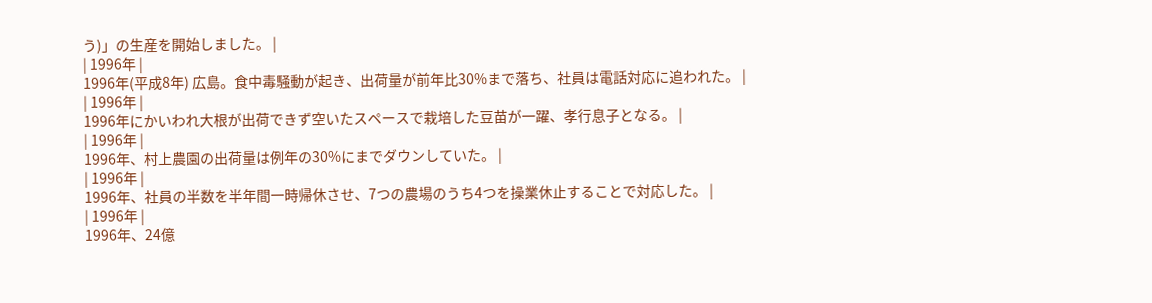う)」の生産を開始しました。 |
| 1996年 |
1996年(平成8年) 広島。食中毒騒動が起き、出荷量が前年比30%まで落ち、社員は電話対応に追われた。 |
| 1996年 |
1996年にかいわれ大根が出荷できず空いたスペースで栽培した豆苗が一躍、孝行息子となる。 |
| 1996年 |
1996年、村上農園の出荷量は例年の30%にまでダウンしていた。 |
| 1996年 |
1996年、社員の半数を半年間一時帰休させ、7つの農場のうち4つを操業休止することで対応した。 |
| 1996年 |
1996年、24億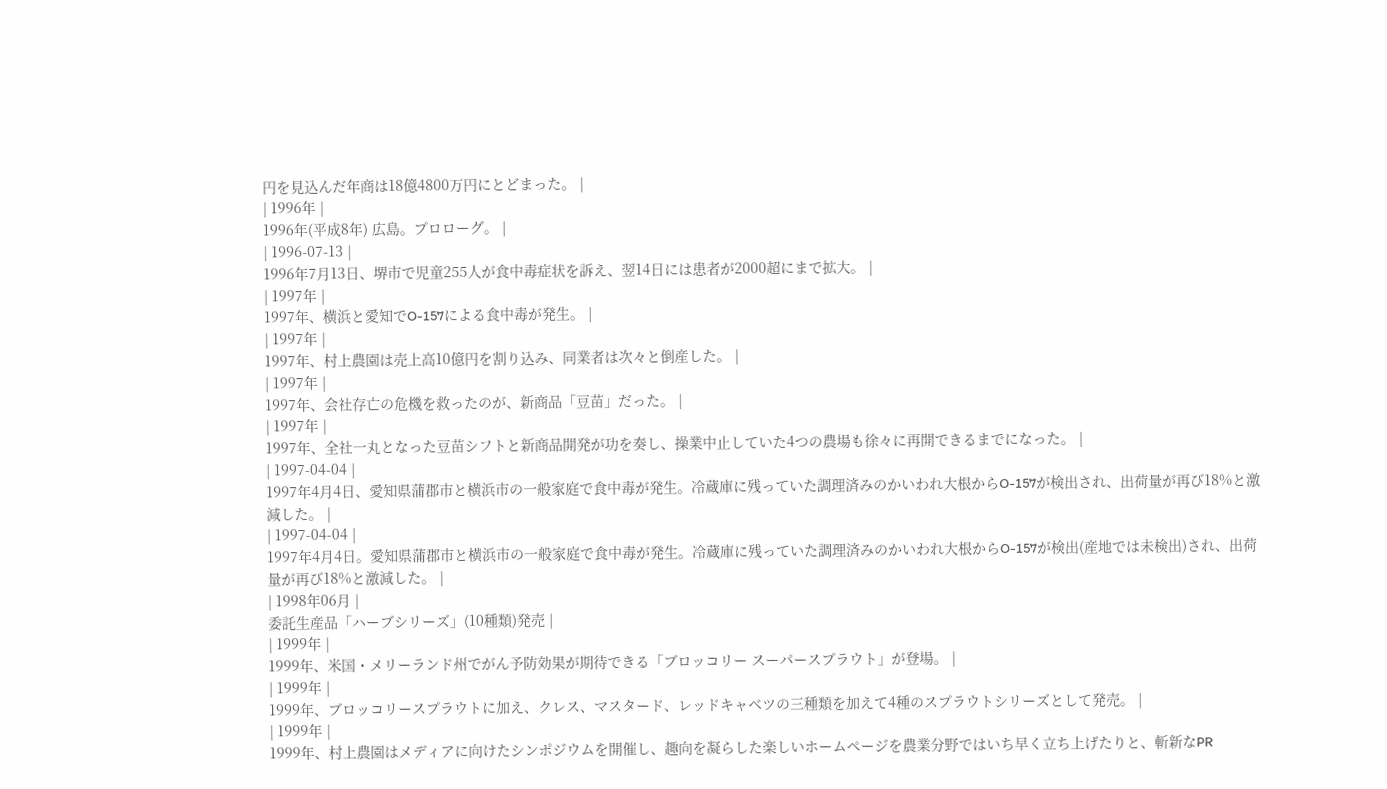円を見込んだ年商は18億4800万円にとどまった。 |
| 1996年 |
1996年(平成8年) 広島。プロローグ。 |
| 1996-07-13 |
1996年7月13日、堺市で児童255人が食中毒症状を訴え、翌14日には患者が2000超にまで拡大。 |
| 1997年 |
1997年、横浜と愛知でO-157による食中毒が発生。 |
| 1997年 |
1997年、村上農園は売上高10億円を割り込み、同業者は次々と倒産した。 |
| 1997年 |
1997年、会社存亡の危機を救ったのが、新商品「豆苗」だった。 |
| 1997年 |
1997年、全社一丸となった豆苗シフトと新商品開発が功を奏し、操業中止していた4つの農場も徐々に再開できるまでになった。 |
| 1997-04-04 |
1997年4月4日、愛知県蒲郡市と横浜市の一般家庭で食中毒が発生。冷蔵庫に残っていた調理済みのかいわれ大根からO-157が検出され、出荷量が再び18%と激減した。 |
| 1997-04-04 |
1997年4月4日。愛知県蒲郡市と横浜市の一般家庭で食中毒が発生。冷蔵庫に残っていた調理済みのかいわれ大根からO-157が検出(産地では未検出)され、出荷量が再び18%と激減した。 |
| 1998年06月 |
委託生産品「ハーブシリーズ」(10種類)発売 |
| 1999年 |
1999年、米国・メリーランド州でがん予防効果が期待できる「ブロッコリー スーパースプラウト」が登場。 |
| 1999年 |
1999年、ブロッコリースプラウトに加え、クレス、マスタード、レッドキャベツの三種類を加えて4種のスプラウトシリーズとして発売。 |
| 1999年 |
1999年、村上農園はメディアに向けたシンポジウムを開催し、趣向を凝らした楽しいホームページを農業分野ではいち早く立ち上げたりと、斬新なPR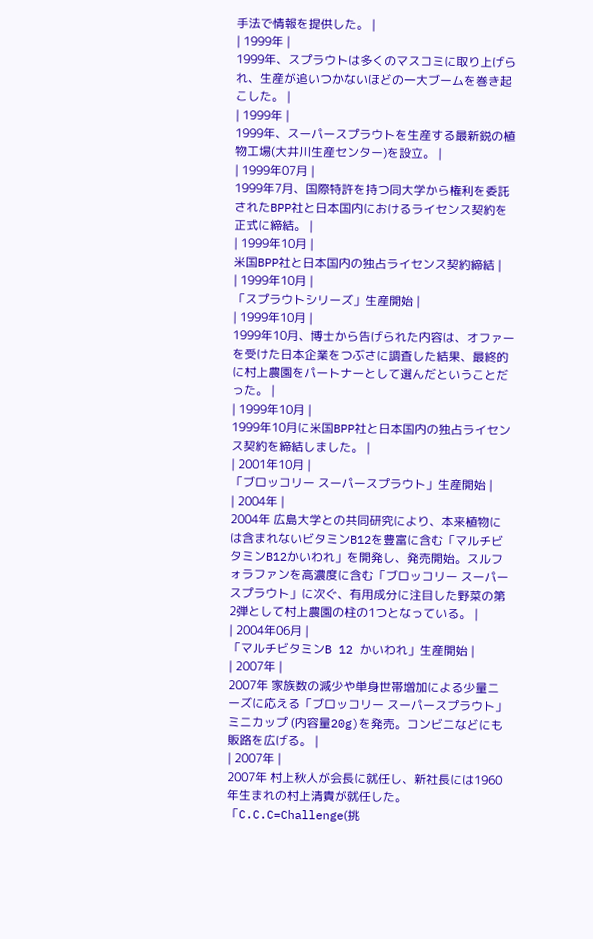手法で情報を提供した。 |
| 1999年 |
1999年、スプラウトは多くのマスコミに取り上げられ、生産が追いつかないほどの一大ブームを巻き起こした。 |
| 1999年 |
1999年、スーパースプラウトを生産する最新鋭の植物工場(大井川生産センター)を設立。 |
| 1999年07月 |
1999年7月、国際特許を持つ同大学から権利を委託されたBPP社と日本国内におけるライセンス契約を正式に締結。 |
| 1999年10月 |
米国BPP社と日本国内の独占ライセンス契約締結 |
| 1999年10月 |
「スプラウトシリーズ」生産開始 |
| 1999年10月 |
1999年10月、博士から告げられた内容は、オファーを受けた日本企業をつぶさに調査した結果、最終的に村上農園をパートナーとして選んだということだった。 |
| 1999年10月 |
1999年10月に米国BPP社と日本国内の独占ライセンス契約を締結しました。 |
| 2001年10月 |
「ブロッコリー スーパースプラウト」生産開始 |
| 2004年 |
2004年 広島大学との共同研究により、本来植物には含まれないビタミンB12を豊富に含む「マルチビタミンB12かいわれ」を開発し、発売開始。スルフォラファンを高濃度に含む「ブロッコリー スーパースプラウト」に次ぐ、有用成分に注目した野菜の第2弾として村上農園の柱の1つとなっている。 |
| 2004年06月 |
「マルチビタミンB 12 かいわれ」生産開始 |
| 2007年 |
2007年 家族数の減少や単身世帯増加による少量ニーズに応える「ブロッコリー スーパースプラウト」ミニカップ (内容量20g)を発売。コンビニなどにも販路を広げる。 |
| 2007年 |
2007年 村上秋人が会長に就任し、新社長には1960年生まれの村上清貴が就任した。「C.C.C=Challenge(挑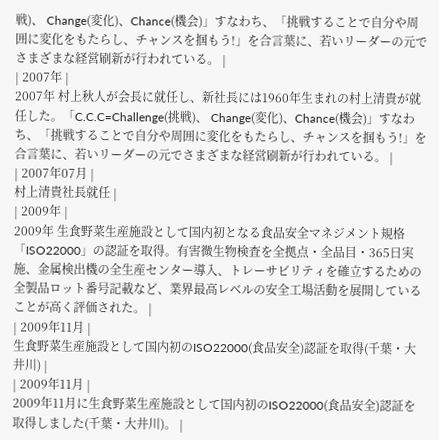戦)、 Change(変化)、Chance(機会)」すなわち、「挑戦することで自分や周囲に変化をもたらし、チャンスを掴もう!」を合言葉に、若いリーダーの元でさまざまな経営刷新が行われている。 |
| 2007年 |
2007年 村上秋人が会長に就任し、新社長には1960年生まれの村上清貴が就任した。「C.C.C=Challenge(挑戦)、 Change(変化)、Chance(機会)」すなわち、「挑戦することで自分や周囲に変化をもたらし、チャンスを掴もう!」を合言葉に、若いリーダーの元でさまざまな経営刷新が行われている。 |
| 2007年07月 |
村上清貴社長就任 |
| 2009年 |
2009年 生食野菜生産施設として国内初となる食品安全マネジメント規格「ISO22000」の認証を取得。有害微生物検査を全拠点・全品目・365日実施、金属検出機の全生産センター導入、トレーサビリティを確立するための全製品ロット番号記載など、業界最高レベルの安全工場活動を展開していることが高く評価された。 |
| 2009年11月 |
生食野菜生産施設として国内初のISO22000(食品安全)認証を取得(千葉・大井川) |
| 2009年11月 |
2009年11月に生食野菜生産施設として国内初のISO22000(食品安全)認証を取得しました(千葉・大井川)。 |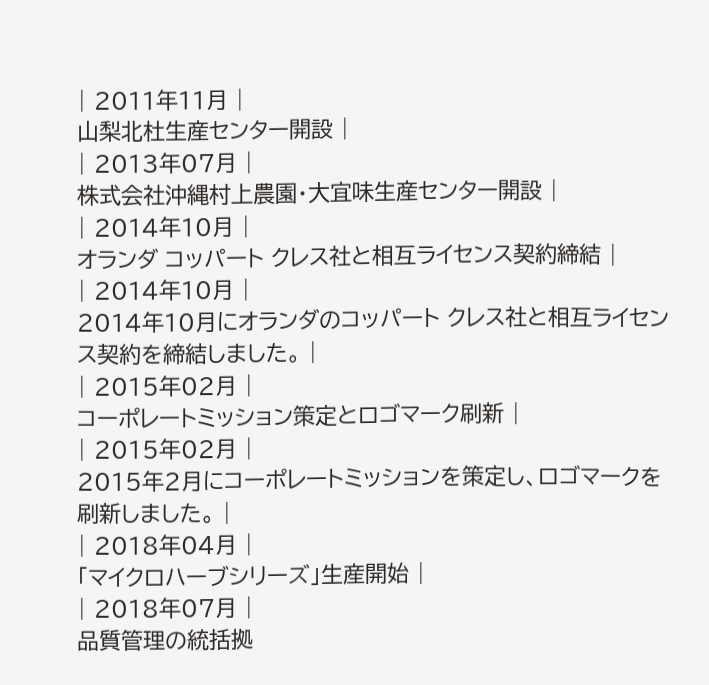| 2011年11月 |
山梨北杜生産センター開設 |
| 2013年07月 |
株式会社沖縄村上農園・大宜味生産センター開設 |
| 2014年10月 |
オランダ コッパート クレス社と相互ライセンス契約締結 |
| 2014年10月 |
2014年10月にオランダのコッパート クレス社と相互ライセンス契約を締結しました。 |
| 2015年02月 |
コーポレートミッション策定とロゴマーク刷新 |
| 2015年02月 |
2015年2月にコーポレートミッションを策定し、ロゴマークを刷新しました。 |
| 2018年04月 |
「マイクロハーブシリーズ」生産開始 |
| 2018年07月 |
品質管理の統括拠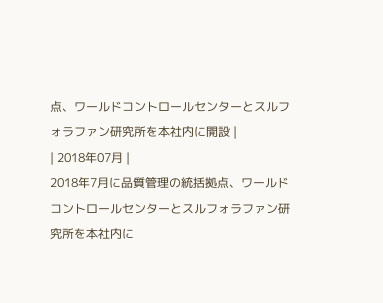点、ワールドコントロールセンターとスルフォラファン研究所を本社内に開設 |
| 2018年07月 |
2018年7月に品質管理の統括拠点、ワールドコントロールセンターとスルフォラファン研究所を本社内に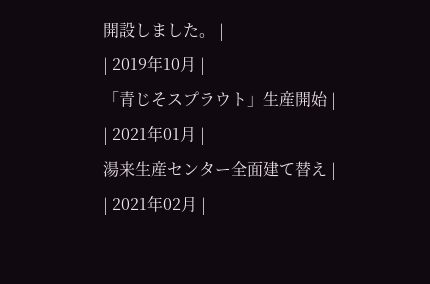開設しました。 |
| 2019年10月 |
「青じそスプラウト」生産開始 |
| 2021年01月 |
湯来生産センター全面建て替え |
| 2021年02月 |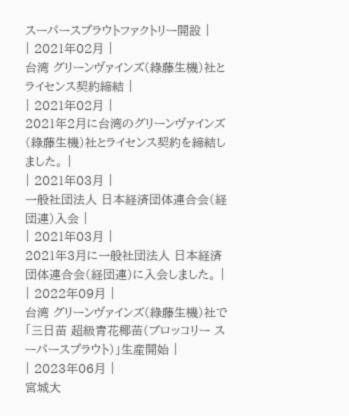スーパースプラウトファクトリー開設 |
| 2021年02月 |
台湾 グリーンヴァインズ(綠藤生機)社とライセンス契約締結 |
| 2021年02月 |
2021年2月に台湾のグリーンヴァインズ(綠藤生機)社とライセンス契約を締結しました。 |
| 2021年03月 |
一般社団法人 日本経済団体連合会(経団連)入会 |
| 2021年03月 |
2021年3月に一般社団法人 日本経済団体連合会(経団連)に入会しました。 |
| 2022年09月 |
台湾 グリーンヴァインズ(綠藤生機)社で「三日苗 超級青花椰苗(ブロッコリー スーパースプラウト)」生産開始 |
| 2023年06月 |
宮城大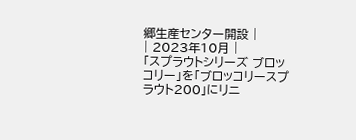郷生産センター開設 |
| 2023年10月 |
「スプラウトシリーズ ブロッコリー」を「ブロッコリースプラウト200」にリニ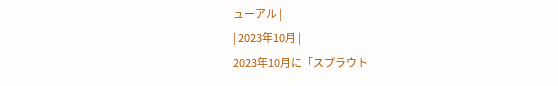ューアル |
| 2023年10月 |
2023年10月に「スプラウト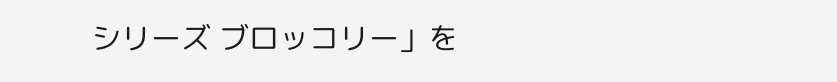シリーズ ブロッコリー」を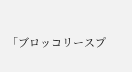「ブロッコリースプ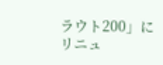ラウト200」にリニュ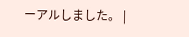ーアルしました。 |